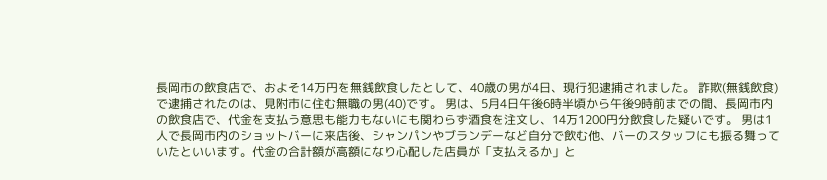長岡市の飲食店で、およそ14万円を無銭飲食したとして、40歳の男が4日、現行犯逮捕されました。 詐欺(無銭飲食)で逮捕されたのは、見附市に住む無職の男(40)です。 男は、5月4日午後6時半頃から午後9時前までの間、長岡市内の飲食店で、代金を支払う意思も能力もないにも関わらず酒食を注文し、14万1200円分飲食した疑いです。 男は1人で長岡市内のショットバーに来店後、シャンパンやブランデーなど自分で飲む他、バーのスタッフにも振る舞っていたといいます。代金の合計額が高額になり心配した店員が「支払えるか」と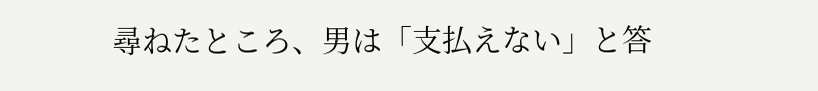尋ねたところ、男は「支払えない」と答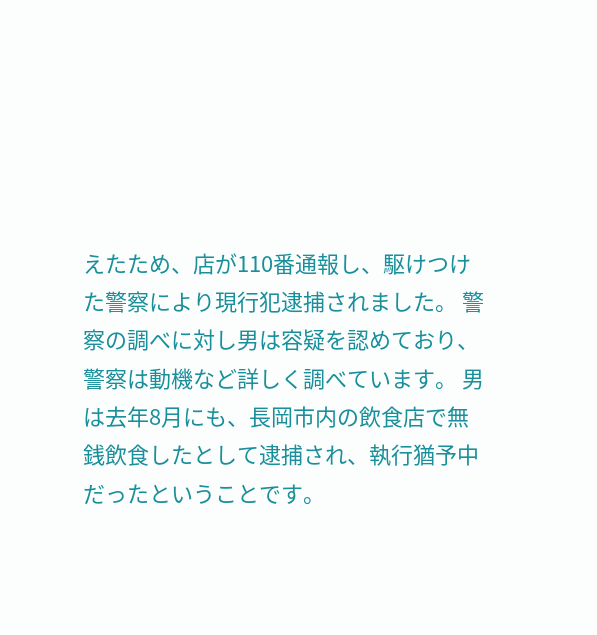えたため、店が110番通報し、駆けつけた警察により現行犯逮捕されました。 警察の調べに対し男は容疑を認めており、警察は動機など詳しく調べています。 男は去年8月にも、長岡市内の飲食店で無銭飲食したとして逮捕され、執行猶予中だったということです。